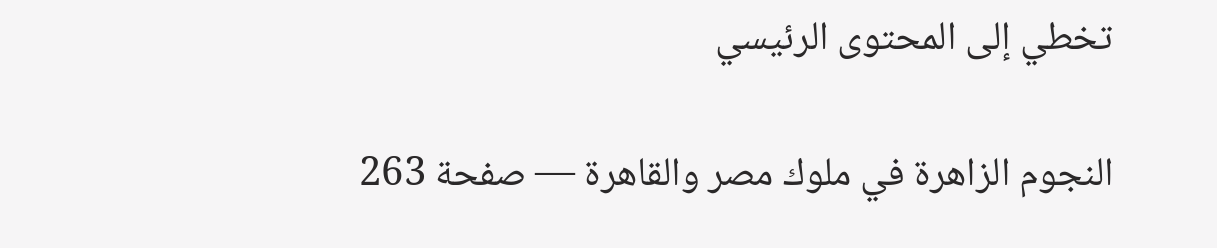تخطي إلى المحتوى الرئيسي

النجوم الزاهرة في ملوك مصر والقاهرة — صفحة 263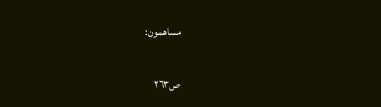مساهمون:

ص٢٦٣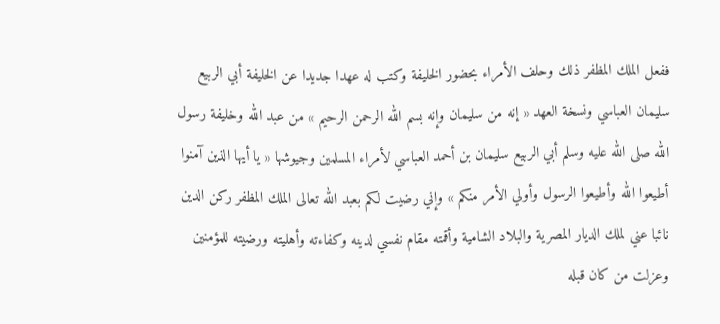ففعل الملك المظفر ذلك وحلف الأمراء بحضور الخليفة وكتب له عهدا جديدا عن الخليفة أبي الربيع سليمان العباسي ونسخة العهد « إنه من سليمان وإنه بسم الله الرحمن الرحيم » من عبد الله وخليفة رسول الله صلى الله عليه وسلم أبي الربيع سليمان بن أحمد العباسي لأمراء المسلمين وجيوشها « يا أيها الذين آمنوا أطيعوا الله وأطيعوا الرسول وأولي الأمر منكم » وإني رضيت لكم بعبد الله تعالى الملك المظفر ركن الدين نائبا عني لملك الديار المصرية والبلاد الشامية وأقمته مقام نفسي لدينه وكفاءته وأهليته ورضيته للمؤمنين وعزلت من كان قبله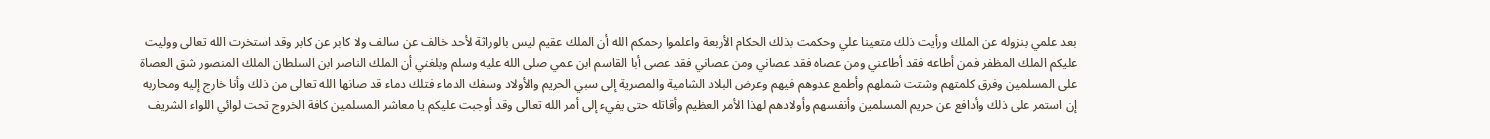بعد علمي بنزوله عن الملك ورأيت ذلك متعينا علي وحكمت بذلك الحكام الأربعة واعلموا رحمكم الله أن الملك عقيم ليس بالوراثة لأحد خالف عن سالف ولا كابر عن كابر وقد استخرت الله تعالى ووليت عليكم الملك المظفر فمن أطاعه فقد أطاعني ومن عصاه فقد عصاني ومن عصاني فقد عصى أبا القاسم ابن عمي صلى الله عليه وسلم وبلغني أن الملك الناصر ابن السلطان الملك المنصور شق العصاة على المسلمين وفرق كلمتهم وشتت شملهم وأطمع عدوهم فيهم وعرض البلاد الشامية والمصرية إلى سبي الحريم والأولاد وسفك الدماء فتلك دماء قد صانها الله تعالى من ذلك وأنا خارج إليه ومحاربه إن استمر على ذلك وأدافع عن حريم المسلمين وأنفسهم وأولادهم لهذا الأمر العظيم وأقاتله حتى يفيء إلى أمر الله تعالى وقد أوجبت عليكم يا معاشر المسلمين كافة الخروج تحت لوائي اللواء الشريف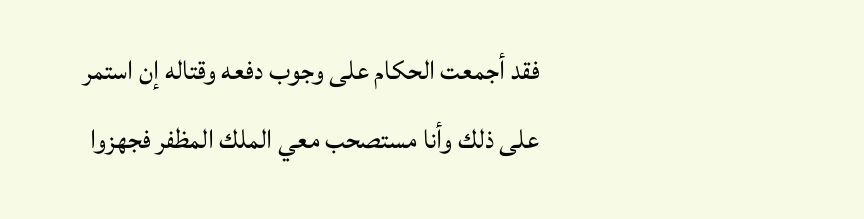فقد أجمعت الحكام على وجوب دفعه وقتاله إن استمر على ذلك وأنا مستصحب معي الملك المظفر فجهزوا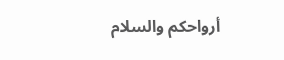أرواحكم والسلام